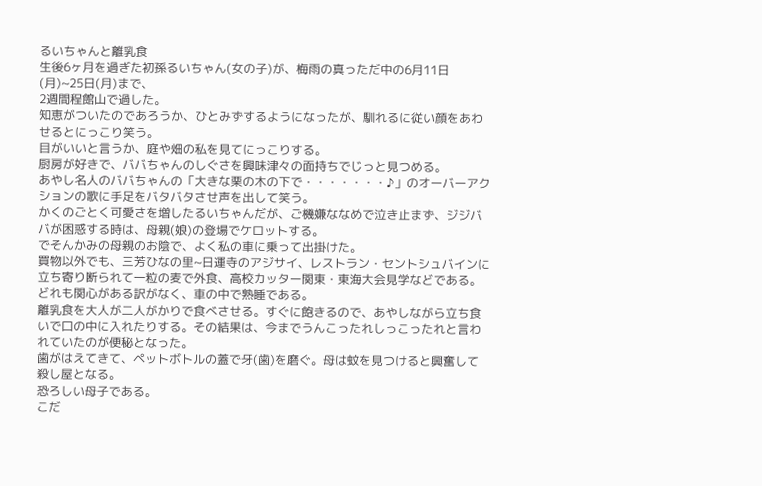るいちゃんと離乳食
生後6ヶ月を過ぎた初孫るいちゃん(女の子)が、梅雨の真っただ中の6月11日(月)~25日(月)まで、
2週間程館山で過した。
知恵がついたのであろうか、ひとみずするようになったが、馴れるに従い顔をあわせるとにっこり笑う。
目がいいと言うか、庭や畑の私を見てにっこりする。
厨房が好きで、ババちゃんのしぐさを興味津々の面持ちでじっと見つめる。
あやし名人のババちゃんの「大きな栗の木の下で・・・・・・・♪」のオーバーアクションの歌に手足をバタバタさせ声を出して笑う。
かくのごとく可愛さを増したるいちゃんだが、ご機嫌ななめで泣き止まず、ジジババが困惑する時は、母親(娘)の登場でケロットする。
でそんかみの母親のお陰で、よく私の車に乗って出掛けた。
買物以外でも、三芳ひなの里~日運寺のアジサイ、レストラン・セントシュバインに立ち寄り断られて一粒の麦で外食、高校カッター関東・東海大会見学などである。
どれも関心がある訳がなく、車の中で熟睡である。
離乳食を大人が二人がかりで食べさせる。すぐに飽きるので、あやしながら立ち食いで口の中に入れたりする。その結果は、今までうんこったれしっこったれと言われていたのが便秘となった。
歯がはえてきて、ペットボトルの蓋で牙(歯)を磨ぐ。母は蚊を見つけると興奮して殺し屋となる。
恐ろしい母子である。
こだ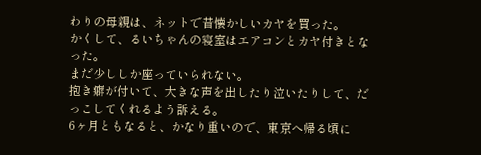わりの母親は、ネットで昔懐かしいカヤを買った。
かくして、るいちゃんの寝室はエアコンとカヤ付きとなった。
まだ少ししか座っていられない。
抱き癖が付いて、大きな声を出したり泣いたりして、だっこしてくれるよう訴える。
6ヶ月ともなると、かなり重いので、東京へ帰る頃に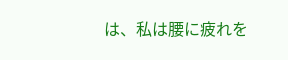は、私は腰に疲れを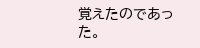覚えたのであった。